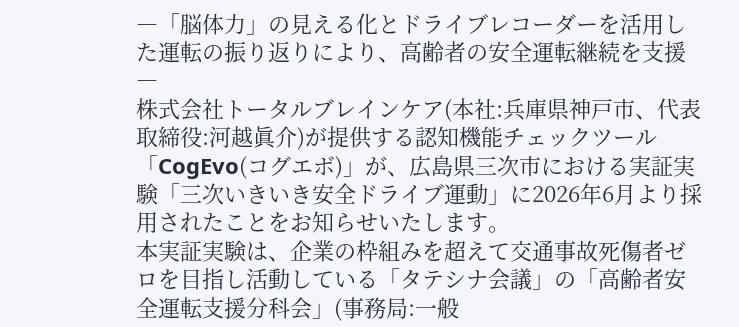―「脳体力」の見える化とドライブレコーダーを活用した運転の振り返りにより、高齢者の安全運転継続を支援 ―
株式会社トータルブレインケア(本社:兵庫県神戸市、代表取締役:河越眞介)が提供する認知機能チェックツール「CogEvo(コグエボ)」が、広島県三次市における実証実験「三次いきいき安全ドライブ運動」に2026年6月より採用されたことをお知らせいたします。
本実証実験は、企業の枠組みを超えて交通事故死傷者ゼロを目指し活動している「タテシナ会議」の「高齢者安全運転支援分科会」(事務局:一般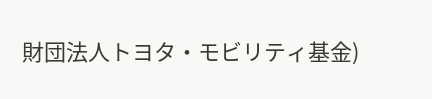財団法人トヨタ・モビリティ基金)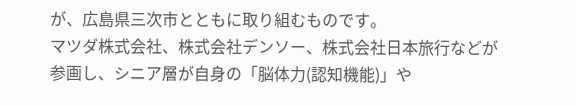が、広島県三次市とともに取り組むものです。
マツダ株式会社、株式会社デンソー、株式会社日本旅行などが参画し、シニア層が自身の「脳体力(認知機能)」や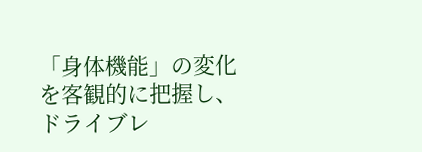「身体機能」の変化を客観的に把握し、ドライブレ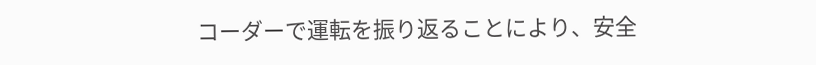コーダーで運転を振り返ることにより、安全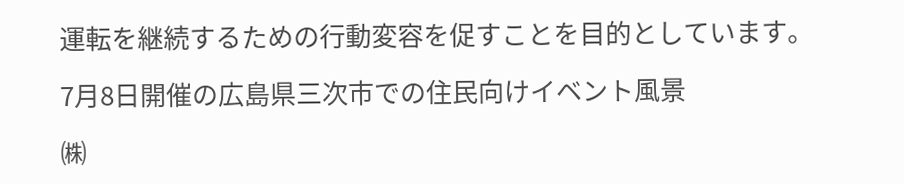運転を継続するための行動変容を促すことを目的としています。

7月8日開催の広島県三次市での住民向けイベント風景

㈱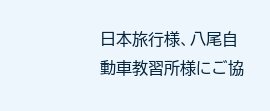日本旅行様、八尾自動車教習所様にご協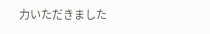力いただきました